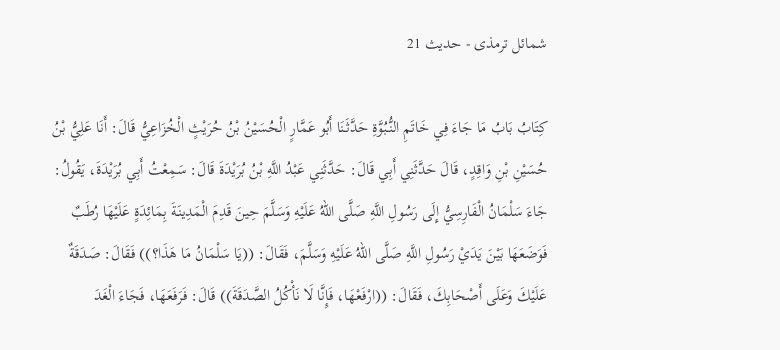شمائل ترمذی - حدیث 21

كِتَابُ بَابُ مَا جَاءَ فِي خَاتَمِ النُّبُوَّةِ حَدَّثَنَا أَبُو عَمَّارٍ الْحُسَيْنُ بْنُ حُرَيْثٍ الْخُزَاعِيُّ قَالَ: أَنَا عَلِيُّ بْنُ حُسَيْنِ بْنِ وَاقِدٍ، قَالَ حَدَّثَنِي أَبِي قَالَ: حَدَّثَنِي عَبْدُ اللَّهِ بْنُ بُرَيْدَةَ قَالَ: سَمِعْتُ أَبِي بُرَيْدَةَ، يَقُولُ: جَاءَ سَلْمَانُ الْفَارِسِيُّ إِلَى رَسُولِ اللَّهِ صَلَّى اللهُ عَلَيْهِ وَسَلَّمَ حِينَ قَدِمَ الْمَدِينَةَ بِمَائِدَةٍ عَلَيْهَا رُطَبٌ فَوَضَعَهَا بَيْنَ يَدَيْ رَسُولِ اللَّهِ صَلَّى اللهُ عَلَيْهِ وَسَلَّمَ، فَقَالَ: ((يَا سَلْمَانُ مَا هَذَا؟)) فَقَالَ: صَدَقَةٌ عَلَيْكَ وَعَلَى أَصْحَابِكَ، فَقَالَ: ((ارْفَعْهَا، فَإِنَّا لَا نَأْكُلُ الصَّدَقَةَ)) قَالَ: فَرَفَعَهَا، فَجَاءَ الْغَدَ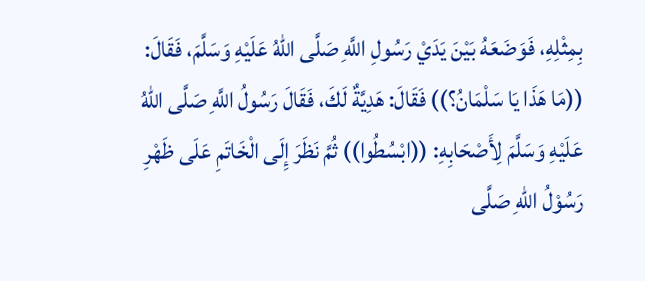بِمِثْلِهِ، فَوَضَعَهُ بَيْنَ يَدَيْ رَسُولِ اللَّهِ صَلَّى اللهُ عَلَيْهِ وَسَلَّمَ، فَقَالَ: ((مَا هَذَا يَا سَلْمَانُ؟)) فَقَالَ: هَدِيَّةٌ لَكَ، فَقَالَ رَسُولُ اللَّهِ صَلَّى اللهُ عَلَيْهِ وَسَلَّمَ لِأَصْحَابِهِ: ((ابْسُطُوا)) ثُمَّ نَظَرَ إِلَی الْخَاتَمِ عَلَی ظَهْرِ رَسُوْلُ اللّٰهِ صَلَّى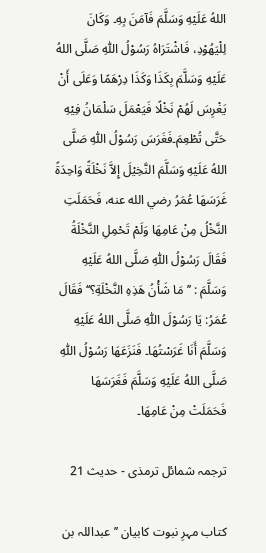اللهُ عَلَيْهِ وَسَلَّمَ فَآمَنَ بِهِ۔ وَکَانَ لِلْیَهُوْدِ، فَاشْتَرَاهُ رَسُوْلُ اللّٰهِ صَلَّى اللهُ عَلَيْهِ وَسَلَّمَ بِکَذَا وَکَذَا دِرْهَمًا وَعَلَی أَنْ یَغْرِسَ لَهُمْ نَخْلًا فَیَعْمَلَ سَلْمَانُ فِیْهِ حَتَّی تُطْعِمَ۔فَغَرَسَ رَسُوْلُ اللّٰهِ صَلَّى اللهُ عَلَيْهِ وَسَلَّمَ النَّخِیْلَ إِلاَّ نَخْلَةً وَاحِدَةً غَرَسَهَا عُمَرُ رضي الله عنه، فَحَمَلَتِ النَّخْلُ مِنْ عَامِهَا وَلَمْ تَحْمِلِ النَّخْلَةُ فَقَالَ رَسُوْلُ اللّٰهِ صَلَّى اللهُ عَلَيْهِ وَسَلَّمَ : ’’مَا شَأْنُ هَذِهِ النَّخْلَةِ؟‘‘ فَقَالَ عُمَرُ: یَا رَسُوْلَ اللّٰهِ صَلَّى اللهُ عَلَيْهِ وَسَلَّمَ أَنَا غَرَسْتُهَا۔ فَنَزَعَهَا رَسُوْلُ اللّٰهِ صَلَّى اللهُ عَلَيْهِ وَسَلَّمَ فَغَرَسَهَا فَحَمَلَتْ مِنْ عَامِهَا۔

ترجمہ شمائل ترمذی - حدیث 21

کتاب مہرِ نبوت کابیان ’’عبداللہ بن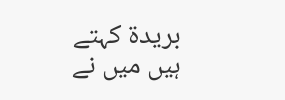بریدۃ کہتے ہیں میں نے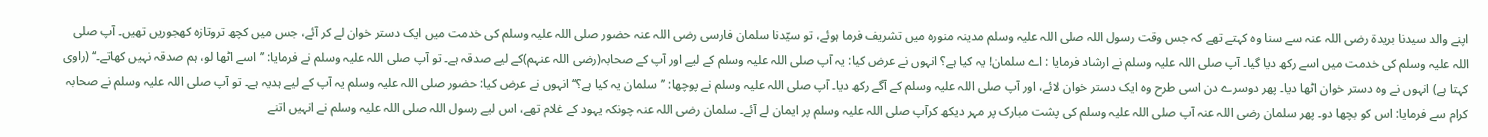اپنے والد سیدنا بریدۃ رضی اللہ عنہ سے سنا وہ کہتے تھے کہ جس وقت رسول اللہ صلی اللہ علیہ وسلم مدینہ منورہ میں تشریف فرما ہوئے، تو سیّدنا سلمان فارسی رضی اللہ عنہ حضور صلی اللہ علیہ وسلم کی خدمت میں ایک دستر خوان لے کر آئے، جس میں کچھ تروتازہ کھجوریں تھیں۔ آپ صلی اللہ علیہ وسلم کی خدمت میں اسے رکھ دیا گیا۔ آپ صلی اللہ علیہ وسلم نے ارشاد فرمایا : اے سلمان! یہ کیا ہے؟ انہوں نے عرض کیا: یہ آپ صلی اللہ علیہ وسلم کے لیے اور آپ کے صحابہ(رضی اللہ عنہم)کے لیے صدقہ ہے۔ تو آپ صلی اللہ علیہ وسلم نے فرمایا: ’’اسے اٹھا لو، ہم صدقہ نہیں کھاتے۔‘‘ (راوی کہتا ہے) انہوں نے وہ دستر خوان اٹھا دیا۔ پھر دوسرے دن اسی طرح وہ ایک دستر خوان لائے، اور آپ صلی اللہ علیہ وسلم کے آگے رکھ دیا۔ آپ صلی اللہ علیہ وسلم نے پوچھا: ’’سلمان یہ کیا ہے؟‘‘ انہوں نے عرض کیا: حضور صلی اللہ علیہ وسلم یہ آپ کے لیے ہدیہ ہے۔ تو آپ صلی اللہ علیہ وسلم نے صحابہ کرام سے فرمایا: اس کو بچھا دو۔ پھر سلمان رضی اللہ عنہ آپ صلی اللہ علیہ وسلم کی پشت مبارک پر مہر دیکھ کرآپ صلی اللہ علیہ وسلم پر ایمان لے آئے۔ سلمان رضی اللہ عنہ چونکہ یہود کے غلام تھے، اس لیے رسول اللہ صلی اللہ علیہ وسلم نے انہیں اتنے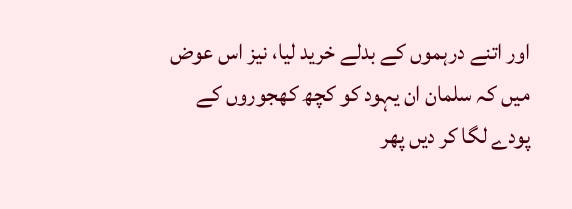اور اتنے درہموں کے بدلے خرید لیا، نیز اس عوض میں کہ سلمان ان یہود کو کچھ کھجوروں کے پودے لگا کر دیں پھر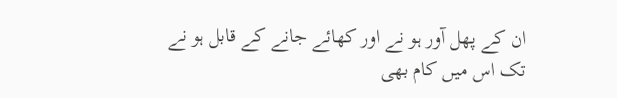ان کے پھل آور ہو نے اور کھائے جانے کے قابل ہو نے تک اس میں کام بھی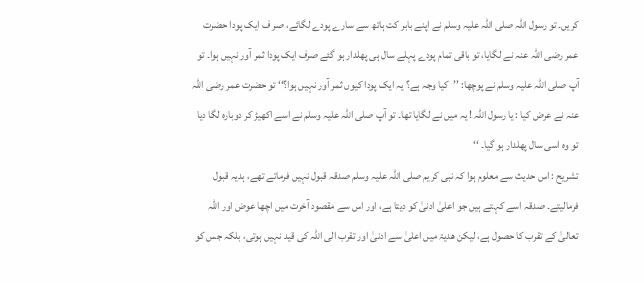کریں۔ تو رسول اللہ صلی اللہ علیہ وسلم نے اپنے بابر کت ہاتھ سے سارے پودے لگائے، صر ف ایک پودا حضرت عمر رضی اللہ عنہ نے لگایا، تو باقی تمام پودے پہلے سال ہی پھلدار ہو گئے صرف ایک پودا ثمر آور نہیں ہوا۔ تو آپ صلی اللہ علیہ وسلم نے پوچھا: ’’کیا وجہ ہے؟ یہ ایک پودا کیوں ثمر آور نہیں ہوا؟‘‘ تو حضرت عمر رضی اللہ عنہ نے عرض کیا : یا رسول اللہ ! یہ میں نے لگایا تھا۔ تو آپ صلی اللہ علیہ وسلم نے اسے اکھیڑ کر دوبارہ لگا دیا تو وہ اسی سال پھلدار ہو گیا۔ ‘‘
تشریح : اس حدیث سے معلوم ہوا کہ نبی کریم صلی اللہ علیہ وسلم صدقہ قبول نہیں فرماتے تھے، ہدیہ قبول فرمالیتے۔ صدقہ اسے کہتے ہیں جو اعلیٰ ادنیٰ کو دیتا ہے، اور اس سے مقصود آخرت میں اچھا عوض اور اللہ تعالیٰ کے تقرب کا حصول ہے، لیکن ھدیۃ میں اعلیٰ سے ادنیٰ اور تقرب الی اللہ کی قید نہیں ہوتی، بلکہ جس کو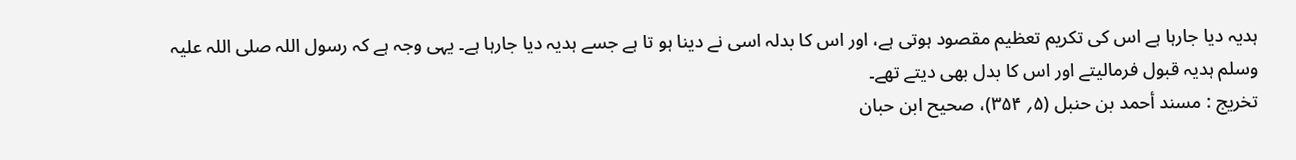ہدیہ دیا جارہا ہے اس کی تکریم تعظیم مقصود ہوتی ہے، اور اس کا بدلہ اسی نے دینا ہو تا ہے جسے ہدیہ دیا جارہا ہے۔ یہی وجہ ہے کہ رسول اللہ صلی اللہ علیہ وسلم ہدیہ قبول فرمالیتے اور اس کا بدل بھی دیتے تھے۔
تخریج : مسند أحمد بن حنبل (۵؍ ۳۵۴)، صحیح ابن حبان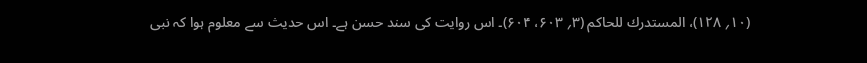(۱۰؍ ۱۲۸)، المستدرك للحاکم (۳؍ ۶۰۳، ۶۰۴)۔ اس روایت کی سند حسن ہے۔ اس حدیث سے معلوم ہوا کہ نبی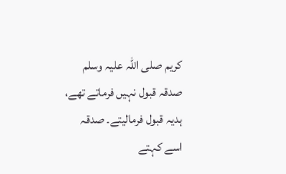کریم صلی اللہ علیہ وسلم صدقہ قبول نہیں فرماتے تھے، ہدیہ قبول فرمالیتے۔ صدقہ اسے کہتے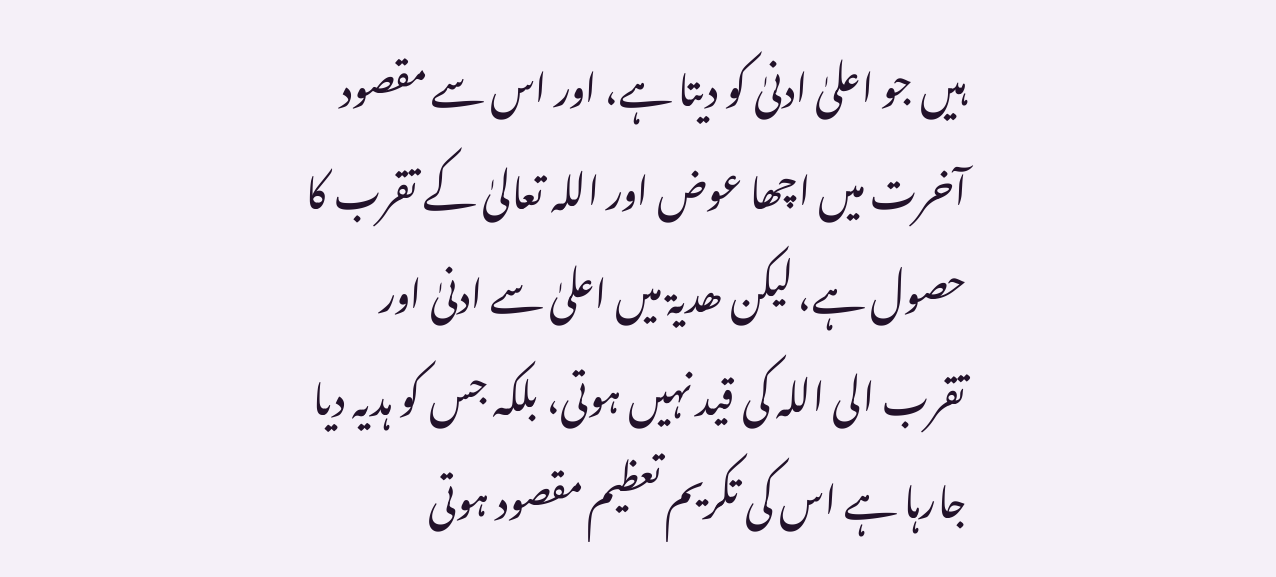ہیں جو اعلیٰ ادنیٰ کو دیتا ہے، اور اس سے مقصود آخرت میں اچھا عوض اور اللہ تعالیٰ کے تقرب کا حصول ہے، لیکن ھدیۃ میں اعلیٰ سے ادنیٰ اور تقرب الی اللہ کی قید نہیں ہوتی، بلکہ جس کو ہدیہ دیا جارہا ہے اس کی تکریم تعظیم مقصود ہوتی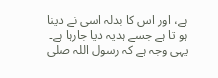ہے، اور اس کا بدلہ اسی نے دینا ہو تا ہے جسے ہدیہ دیا جارہا ہے۔ یہی وجہ ہے کہ رسول اللہ صلی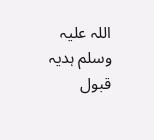اللہ علیہ وسلم ہدیہ قبول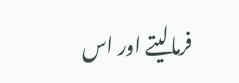فرمالیتے اور اس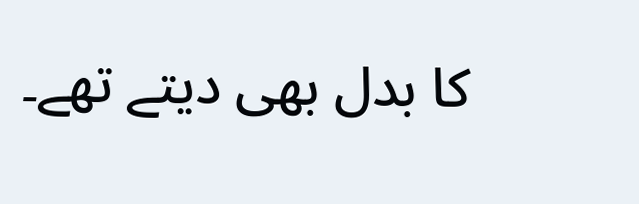کا بدل بھی دیتے تھے۔